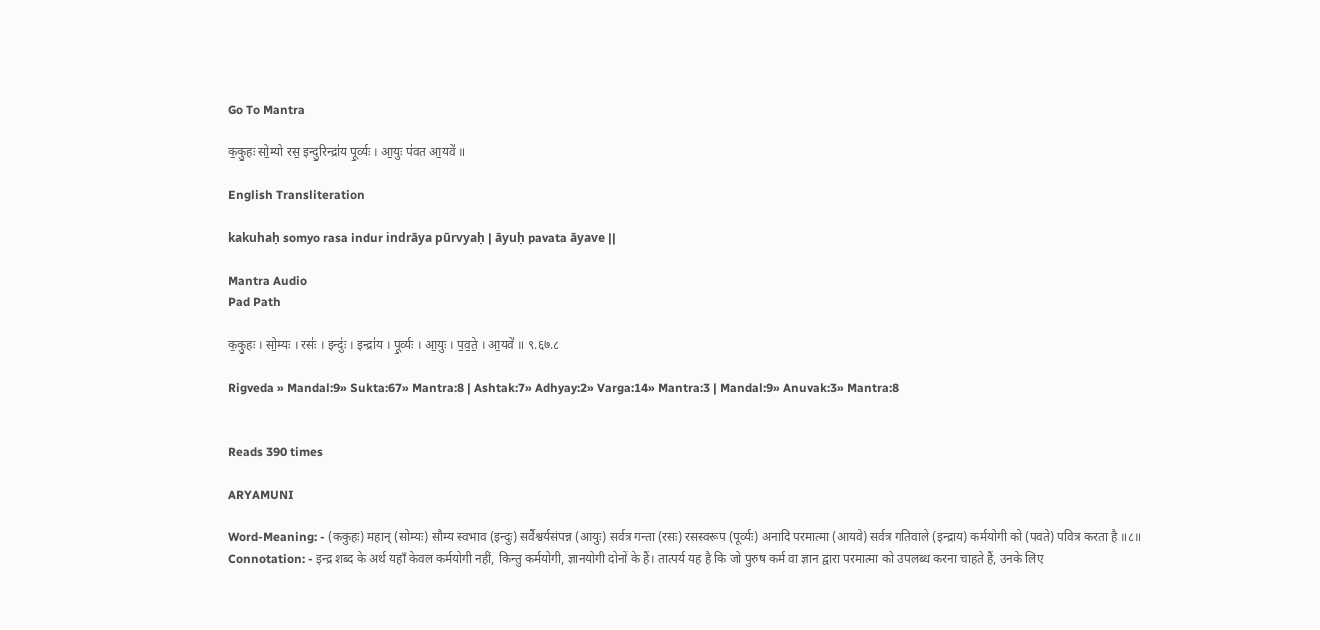Go To Mantra

क॒कु॒हः सो॒म्यो रस॒ इन्दु॒रिन्द्रा॑य पू॒र्व्यः । आ॒युः प॑वत आ॒यवे॑ ॥

English Transliteration

kakuhaḥ somyo rasa indur indrāya pūrvyaḥ | āyuḥ pavata āyave ||

Mantra Audio
Pad Path

क॒कु॒हः । सो॒म्यः । रसः॑ । इन्दुः॑ । इन्द्रा॑य । पू॒र्व्यः । आ॒युः । प॒व॒ते॒ । आ॒यवे॑ ॥ ९.६७.८

Rigveda » Mandal:9» Sukta:67» Mantra:8 | Ashtak:7» Adhyay:2» Varga:14» Mantra:3 | Mandal:9» Anuvak:3» Mantra:8


Reads 390 times

ARYAMUNI

Word-Meaning: - (ककुहः) महान् (सोम्यः) सौम्य स्वभाव (इन्दुः) सर्वैश्वर्यसंपन्न (आयुः) सर्वत्र गन्ता (रसः) रसस्वरूप (पूर्व्यः) अनादि परमात्मा (आयवे) सर्वत्र गतिवाले (इन्द्राय) कर्मयोगी को (पवते) पवित्र करता है ॥८॥
Connotation: - इन्द्र शब्द के अर्थ यहाँ केवल कर्मयोगी नहीं, किन्तु कर्मयोगी, ज्ञानयोगी दोनों के हैं। तात्पर्य यह है कि जो पुरुष कर्म वा ज्ञान द्वारा परमात्मा को उपलब्ध करना चाहते हैं, उनके लिए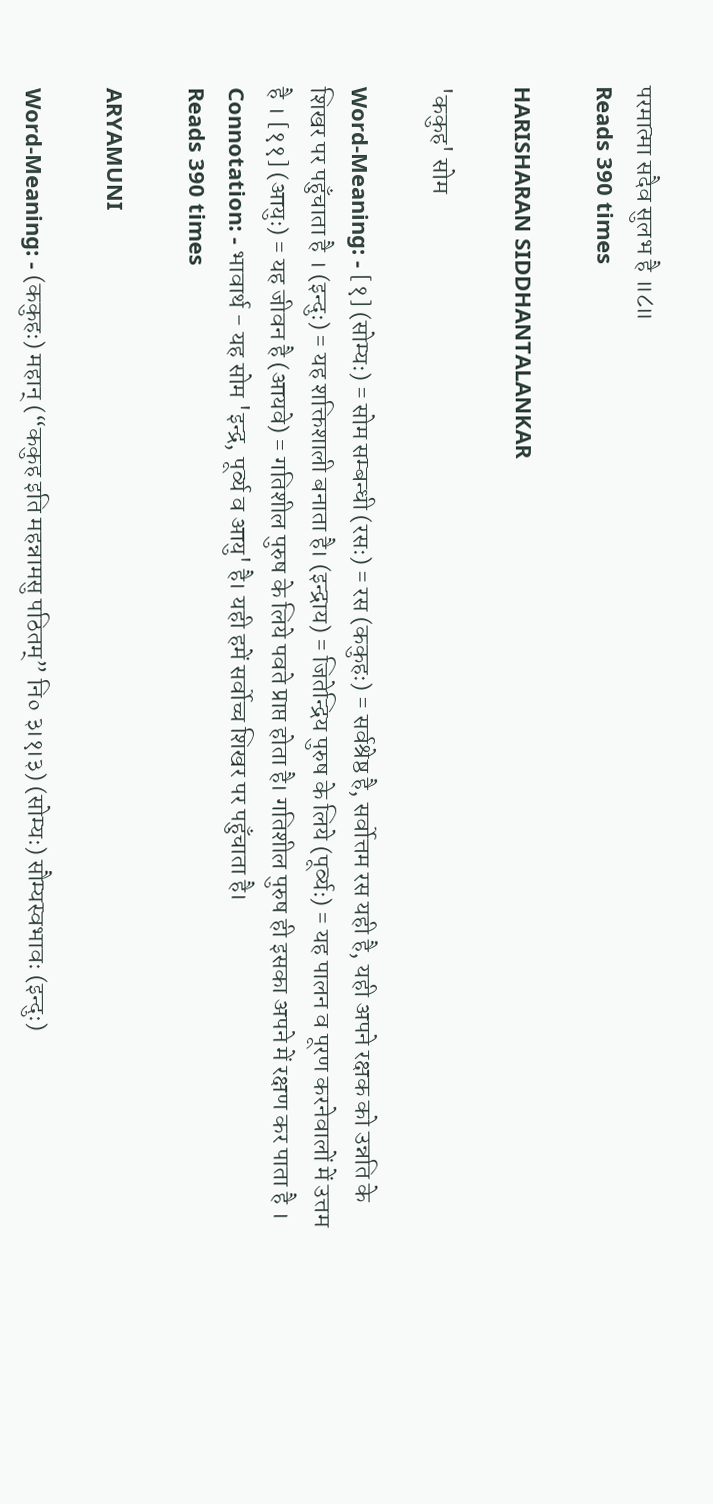परमात्मा सदैव सुलभ है ॥८॥
Reads 390 times

HARISHARAN SIDDHANTALANKAR

'ककुह' सोम

Word-Meaning: - [१] (सोम्यः) = सोम सम्बन्धी (रसः) = रस (ककुहः) = सर्वश्रेष्ठ है, सर्वोत्तम रस यही है, यही अपने रक्षक को उन्नति के शिखर पर पहुँचाता है । (इन्दुः) = यह शक्तिशाली बनाता है। (इन्द्राय) = जितेन्द्रिय पुरुष के लिये (पूर्व्यः) = यह पालन व पूरण करनेवालों में उत्तम है । [११] (आयुः) = यह जीवन है (आयवे) = गतिशील पुरुष के लिये पवते प्राप्त होता है। गतिशील पुरुष ही इसका अपने में रक्षण कर पाता है ।
Connotation: - भावार्थ - यह सोम 'इन्द्र, पूर्व्य व आयु' है। यही हमें सर्वोच्च शिखर पर पहुँचाता है।
Reads 390 times

ARYAMUNI

Word-Meaning: - (ककुहः) महान् (“ककुह इति महन्नामसु पठितम्” नि० ३।१।३) (सोम्यः) सौम्यस्वभावः (इन्दुः)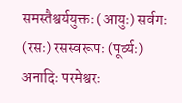समस्तैश्वर्ययुक्तः (आयुः) सर्वगः (रसः) रसस्वरूपः (पूर्व्यः) अनादिः परमेश्वरः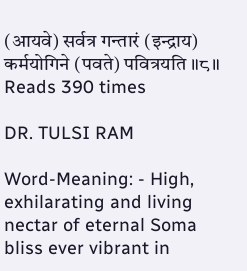(आयवे) सर्वत्र गन्तारं (इन्द्राय) कर्मयोगिने (पवते) पवित्रयति ॥८॥
Reads 390 times

DR. TULSI RAM

Word-Meaning: - High, exhilarating and living nectar of eternal Soma bliss ever vibrant in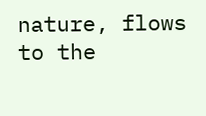nature, flows to the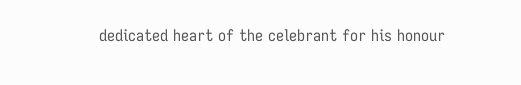dedicated heart of the celebrant for his honour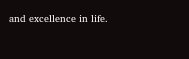and excellence in life.